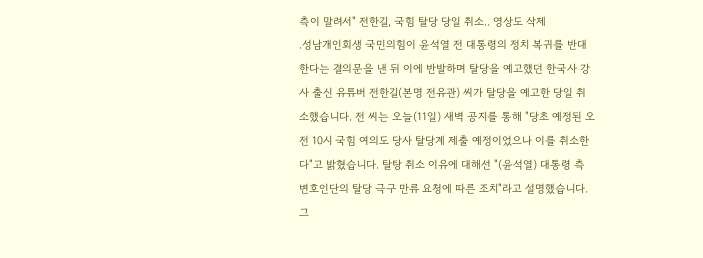측이 말려서" 전한길, 국힘 탈당 당일 취소.. 영상도 삭제
.성남개인회생 국민의힘이 윤석열 전 대통령의 정치 복귀를 반대한다는 결의문을 낸 뒤 이에 반발하며 탈당을 예고했던 한국사 강사 출신 유튜버 전한길(본명 전유관) 씨가 탈당을 예고한 당일 취소했습니다. 전 씨는 오늘(11일) 새벽 공지를 통해 "당초 예정된 오전 10시 국힘 여의도 당사 탈당계 제출 예정이었으나 이를 취소한다"고 밝혔습니다. 탈탕 취소 이유에 대해선 "(윤석열) 대통령 측 변호인단의 탈당 극구 만류 요청에 따른 조치"라고 설명했습니다. 그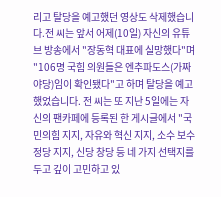리고 탈당을 예고했던 영상도 삭제했습니다.전 씨는 앞서 어제(10일) 자신의 유튜브 방송에서 "장동혁 대표에 실망했다"며 "106명 국힘 의원들은 엔추파도스(가짜야당)임이 확인됐다"고 하며 탈당을 예고했었습니다. 전 씨는 또 지난 5일에는 자신의 팬카페에 등록된 한 게시글에서 "국민의힘 지지, 자유와 혁신 지지, 소수 보수 정당 지지, 신당 창당 등 네 가지 선택지를 두고 깊이 고민하고 있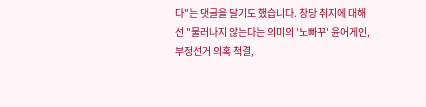다"는 댓글을 달기도 했습니다. 창당 취지에 대해선 "물러나지 않는다는 의미의 '노빠꾸' 윤어게인, 부정선거 의혹 척결,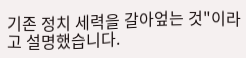기존 정치 세력을 갈아엎는 것"이라고 설명했습니다.